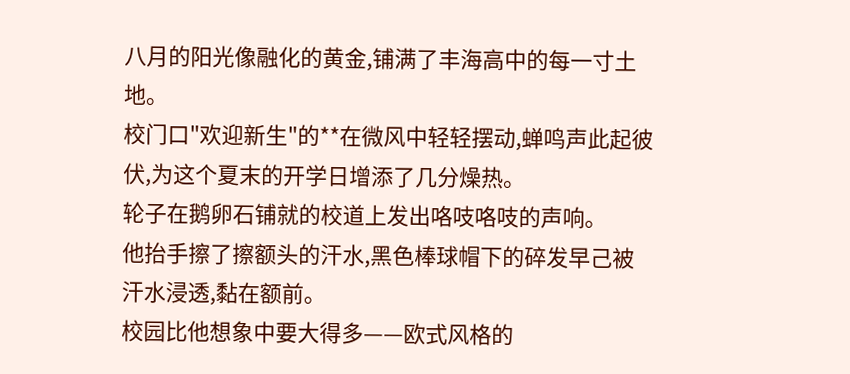八月的阳光像融化的黄金,铺满了丰海高中的每一寸土地。
校门口"欢迎新生"的**在微风中轻轻摆动,蝉鸣声此起彼伏,为这个夏末的开学日增添了几分燥热。
轮子在鹅卵石铺就的校道上发出咯吱咯吱的声响。
他抬手擦了擦额头的汗水,黑色棒球帽下的碎发早己被汗水浸透,黏在额前。
校园比他想象中要大得多——欧式风格的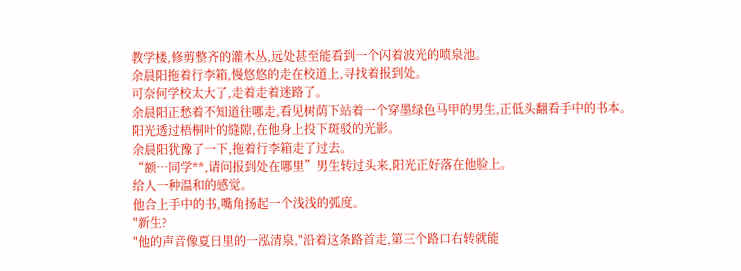教学楼,修剪整齐的灌木丛,远处甚至能看到一个闪着波光的喷泉池。
余晨阳拖着行李箱,慢悠悠的走在校道上,寻找着报到处。
可奈何学校太大了,走着走着迷路了。
余晨阳正愁着不知道往哪走,看见树荫下站着一个穿墨绿色马甲的男生,正低头翻看手中的书本。
阳光透过梧桐叶的缝隙,在他身上投下斑驳的光影。
余晨阳犹豫了一下,拖着行李箱走了过去。
“额…同学**,请问报到处在哪里”男生转过头来,阳光正好落在他脸上。
给人一种温和的感觉。
他合上手中的书,嘴角扬起一个浅浅的弧度。
"新生?
"他的声音像夏日里的一泓清泉,"沿着这条路首走,第三个路口右转就能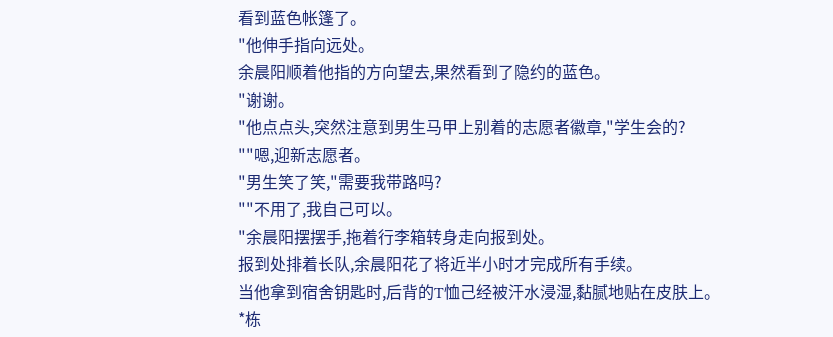看到蓝色帐篷了。
"他伸手指向远处。
余晨阳顺着他指的方向望去,果然看到了隐约的蓝色。
"谢谢。
"他点点头,突然注意到男生马甲上别着的志愿者徽章,"学生会的?
""嗯,迎新志愿者。
"男生笑了笑,"需要我带路吗?
""不用了,我自己可以。
"余晨阳摆摆手,拖着行李箱转身走向报到处。
报到处排着长队,余晨阳花了将近半小时才完成所有手续。
当他拿到宿舍钥匙时,后背的T恤己经被汗水浸湿,黏腻地贴在皮肤上。
*栋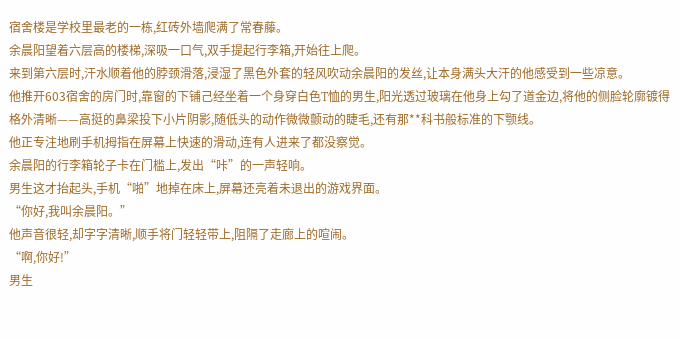宿舍楼是学校里最老的一栋,红砖外墙爬满了常春藤。
余晨阳望着六层高的楼梯,深吸一口气,双手提起行李箱,开始往上爬。
来到第六层时,汗水顺着他的脖颈滑落,浸湿了黑色外套的轻风吹动余晨阳的发丝,让本身满头大汗的他感受到一些凉意。
他推开603宿舍的房门时,靠窗的下铺己经坐着一个身穿白色T恤的男生,阳光透过玻璃在他身上勾了道金边,将他的侧脸轮廓镀得格外清晰——高挺的鼻梁投下小片阴影,随低头的动作微微颤动的睫毛,还有那**科书般标准的下颚线。
他正专注地刷手机拇指在屏幕上快速的滑动,连有人进来了都没察觉。
余晨阳的行李箱轮子卡在门槛上,发出“咔”的一声轻响。
男生这才抬起头,手机“啪”地掉在床上,屏幕还亮着未退出的游戏界面。
“你好,我叫余晨阳。”
他声音很轻,却字字清晰,顺手将门轻轻带上,阻隔了走廊上的喧闹。
“啊,你好!”
男生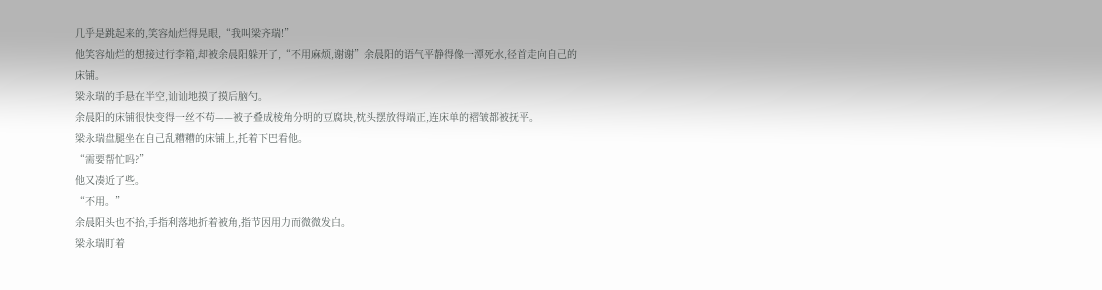几乎是跳起来的,笑容灿烂得晃眼,“我叫梁齐瑞!”
他笑容灿烂的想接过行李箱,却被余晨阳躲开了,“不用麻烦,谢谢”余晨阳的语气平静得像一潭死水,径首走向自己的床铺。
梁永瑞的手悬在半空,讪讪地摸了摸后脑勺。
余晨阳的床铺很快变得一丝不苟——被子叠成棱角分明的豆腐块,枕头摆放得端正,连床单的褶皱都被抚平。
梁永瑞盘腿坐在自己乱糟糟的床铺上,托着下巴看他。
“需要帮忙吗?”
他又凑近了些。
“不用。”
余晨阳头也不抬,手指利落地折着被角,指节因用力而微微发白。
梁永瑞盯着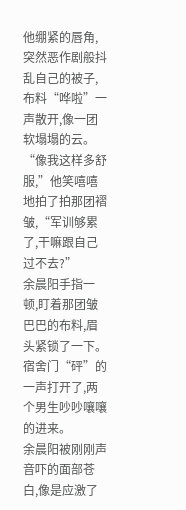他绷紧的唇角,突然恶作剧般抖乱自己的被子,布料“哗啦”一声散开,像一团软塌塌的云。
“像我这样多舒服,”他笑嘻嘻地拍了拍那团褶皱,“军训够累了,干嘛跟自己过不去?”
余晨阳手指一顿,盯着那团皱巴巴的布料,眉头紧锁了一下。
宿舍门“砰”的一声打开了,两个男生吵吵嚷嚷的进来。
余晨阳被刚刚声音吓的面部苍白,像是应激了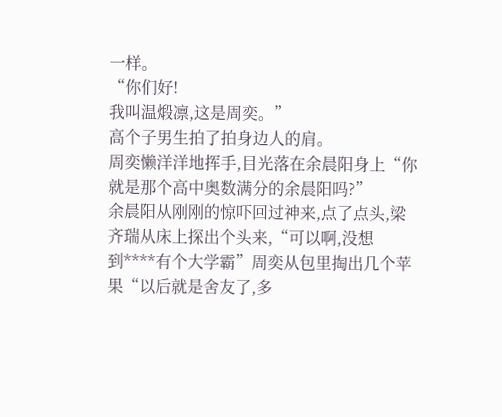一样。
“你们好!
我叫温煅凛,这是周奕。”
高个子男生拍了拍身边人的肩。
周奕懒洋洋地挥手,目光落在余晨阳身上“你就是那个高中奥数满分的余晨阳吗?”
余晨阳从刚刚的惊吓回过神来,点了点头,梁齐瑞从床上探出个头来,“可以啊,没想到****有个大学霸”周奕从包里掏出几个苹果“以后就是舍友了,多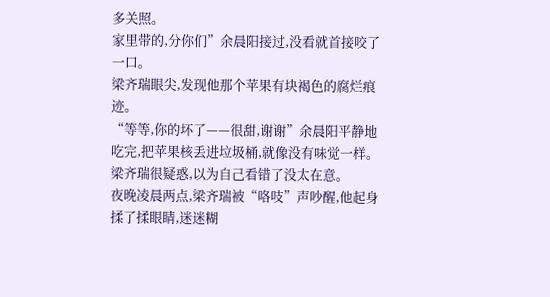多关照。
家里带的,分你们”余晨阳接过,没看就首接咬了一口。
梁齐瑞眼尖,发现他那个苹果有块褐色的腐烂痕迹。
“等等,你的坏了——很甜,谢谢”余晨阳平静地吃完,把苹果核丢进垃圾桶,就像没有味觉一样。
梁齐瑞很疑惑,以为自己看错了没太在意。
夜晚凌晨两点,梁齐瑞被“咯吱”声吵醒,他起身揉了揉眼睛,迷迷糊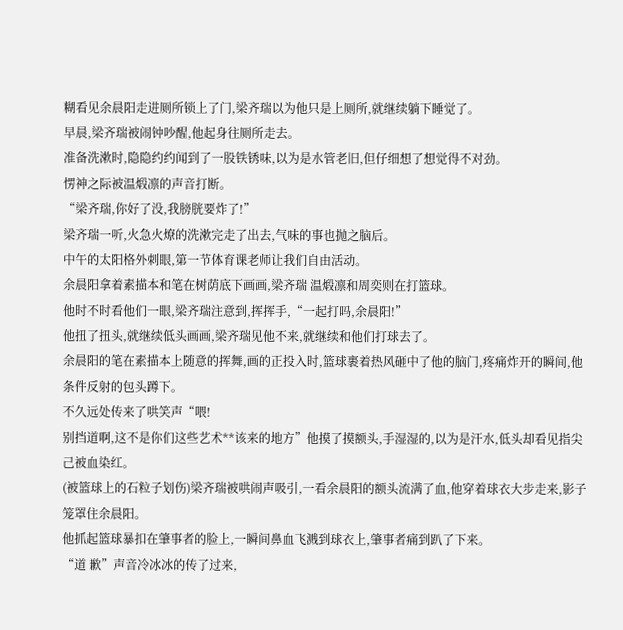糊看见余晨阳走进厕所锁上了门,梁齐瑞以为他只是上厕所,就继续躺下睡觉了。
早晨,梁齐瑞被闹钟吵醒,他起身往厕所走去。
准备洗漱时,隐隐约约闻到了一股铁锈味,以为是水管老旧,但仔细想了想觉得不对劲。
愣神之际被温煅凛的声音打断。
“梁齐瑞,你好了没,我膀胱要炸了!”
梁齐瑞一听,火急火燎的洗漱完走了出去,气味的事也抛之脑后。
中午的太阳格外刺眼,第一节体育课老师让我们自由活动。
余晨阳拿着素描本和笔在树荫底下画画,梁齐瑞 温煅凛和周奕则在打篮球。
他时不时看他们一眼,梁齐瑞注意到,挥挥手,“一起打吗,余晨阳!”
他扭了扭头,就继续低头画画,梁齐瑞见他不来,就继续和他们打球去了。
余晨阳的笔在素描本上随意的挥舞,画的正投入时,篮球裹着热风砸中了他的脑门,疼痛炸开的瞬间,他条件反射的包头蹲下。
不久远处传来了哄笑声“喂!
别挡道啊,这不是你们这些艺术**该来的地方”他摸了摸额头,手湿湿的,以为是汗水,低头却看见指尖己被血染红。
(被篮球上的石粒子划伤)梁齐瑞被哄闹声吸引,一看余晨阳的额头流满了血,他穿着球衣大步走来,影子笼罩住余晨阳。
他抓起篮球暴扣在肇事者的脸上,一瞬间鼻血飞溅到球衣上,肇事者痛到趴了下来。
“道 歉”声音冷冰冰的传了过来,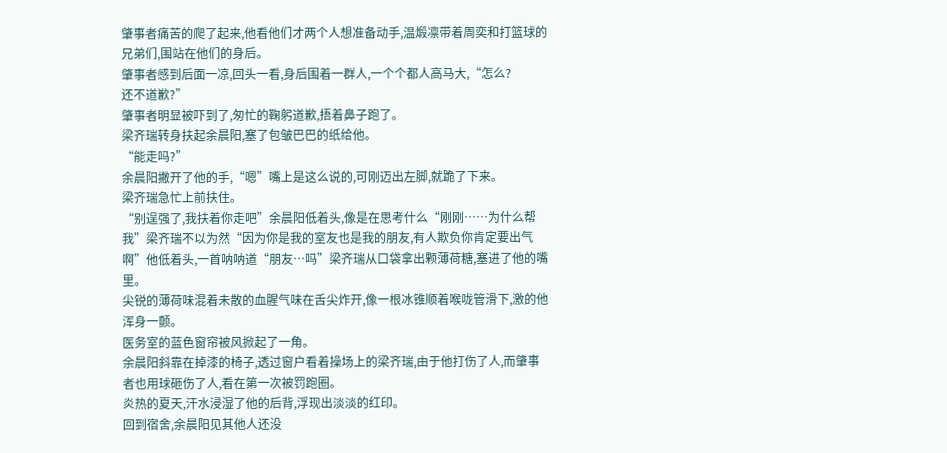肇事者痛苦的爬了起来,他看他们才两个人想准备动手,温煅凛带着周奕和打篮球的兄弟们,围站在他们的身后。
肇事者感到后面一凉,回头一看,身后围着一群人,一个个都人高马大,“怎么?
还不道歉?”
肇事者明显被吓到了,匆忙的鞠躬道歉,捂着鼻子跑了。
梁齐瑞转身扶起余晨阳,塞了包皱巴巴的纸给他。
“能走吗?”
余晨阳撇开了他的手,“嗯”嘴上是这么说的,可刚迈出左脚,就跪了下来。
梁齐瑞急忙上前扶住。
“别逞强了,我扶着你走吧”余晨阳低着头,像是在思考什么“刚刚……为什么帮我”梁齐瑞不以为然“因为你是我的室友也是我的朋友,有人欺负你肯定要出气啊”他低着头,一首呐呐道“朋友…吗”梁齐瑞从口袋拿出颗薄荷糖,塞进了他的嘴里。
尖锐的薄荷味混着未散的血腥气味在舌尖炸开,像一根冰锥顺着喉咙管滑下,激的他浑身一颤。
医务室的蓝色窗帘被风掀起了一角。
余晨阳斜靠在掉漆的椅子,透过窗户看着操场上的梁齐瑞,由于他打伤了人,而肇事者也用球砸伤了人,看在第一次被罚跑圈。
炎热的夏天,汗水浸湿了他的后背,浮现出淡淡的红印。
回到宿舍,余晨阳见其他人还没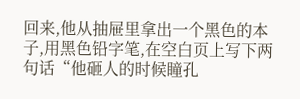回来,他从抽屉里拿出一个黑色的本子,用黑色铅字笔,在空白页上写下两句话“他砸人的时候瞳孔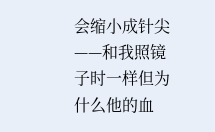会缩小成针尖——和我照镜子时一样但为什么他的血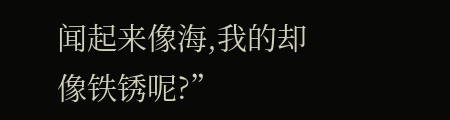闻起来像海,我的却像铁锈呢?”